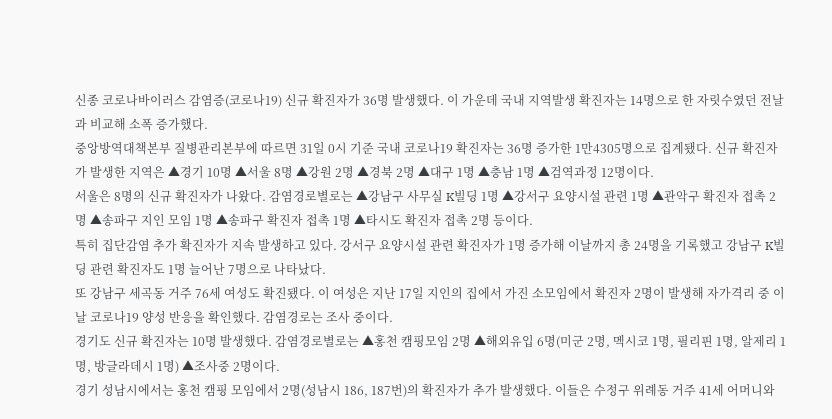신종 코로나바이러스 감염증(코로나19) 신규 확진자가 36명 발생했다. 이 가운데 국내 지역발생 확진자는 14명으로 한 자릿수였던 전날과 비교해 소폭 증가했다.
중앙방역대책본부 질병관리본부에 따르면 31일 0시 기준 국내 코로나19 확진자는 36명 증가한 1만4305명으로 집계됐다. 신규 확진자가 발생한 지역은 ▲경기 10명 ▲서울 8명 ▲강원 2명 ▲경북 2명 ▲대구 1명 ▲충남 1명 ▲검역과정 12명이다.
서울은 8명의 신규 확진자가 나왔다. 감염경로별로는 ▲강남구 사무실 K빌딩 1명 ▲강서구 요양시설 관련 1명 ▲관악구 확진자 접촉 2명 ▲송파구 지인 모임 1명 ▲송파구 확진자 접촉 1명 ▲타시도 확진자 접촉 2명 등이다.
특히 집단감염 추가 확진자가 지속 발생하고 있다. 강서구 요양시설 관련 확진자가 1명 증가해 이날까지 총 24명을 기록했고 강남구 K빌딩 관련 확진자도 1명 늘어난 7명으로 나타났다.
또 강남구 세곡동 거주 76세 여성도 확진됐다. 이 여성은 지난 17일 지인의 집에서 가진 소모임에서 확진자 2명이 발생해 자가격리 중 이날 코로나19 양성 반응을 확인했다. 감염경로는 조사 중이다.
경기도 신규 확진자는 10명 발생했다. 감염경로별로는 ▲홍천 캠핑모임 2명 ▲해외유입 6명(미군 2명, 멕시코 1명, 필리핀 1명, 알제리 1명, 방글라데시 1명) ▲조사중 2명이다.
경기 성남시에서는 홍천 캠핑 모임에서 2명(성남시 186, 187번)의 확진자가 추가 발생했다. 이들은 수정구 위례동 거주 41세 어머니와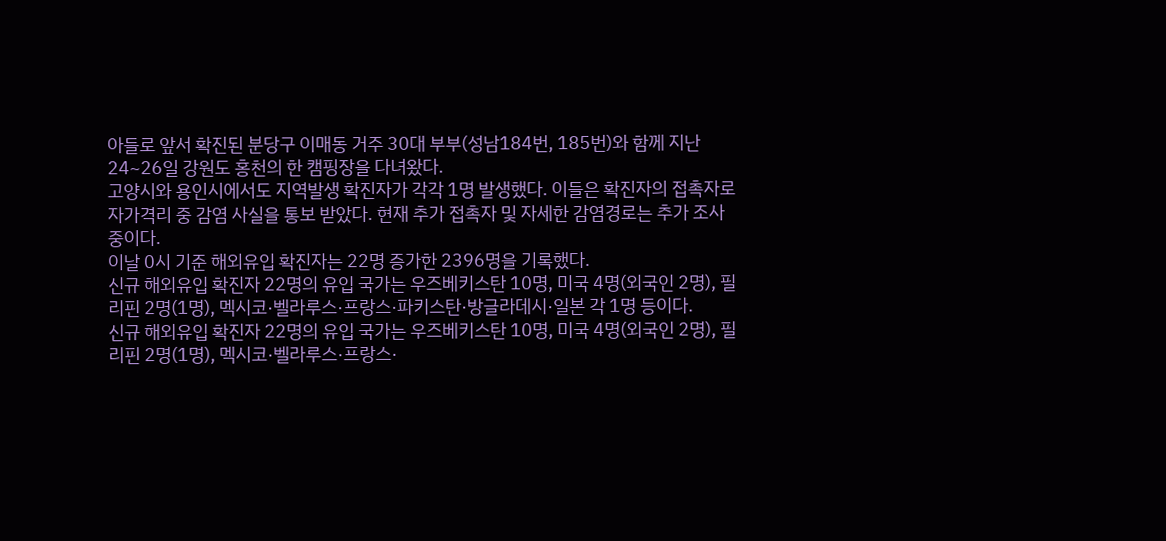아들로 앞서 확진된 분당구 이매동 거주 30대 부부(성남184번, 185번)와 함께 지난 24~26일 강원도 홍천의 한 캠핑장을 다녀왔다.
고양시와 용인시에서도 지역발생 확진자가 각각 1명 발생했다. 이들은 확진자의 접촉자로 자가격리 중 감염 사실을 통보 받았다. 현재 추가 접촉자 및 자세한 감염경로는 추가 조사 중이다.
이날 0시 기준 해외유입 확진자는 22명 증가한 2396명을 기록했다.
신규 해외유입 확진자 22명의 유입 국가는 우즈베키스탄 10명, 미국 4명(외국인 2명), 필리핀 2명(1명), 멕시코·벨라루스·프랑스·파키스탄·방글라데시·일본 각 1명 등이다.
신규 해외유입 확진자 22명의 유입 국가는 우즈베키스탄 10명, 미국 4명(외국인 2명), 필리핀 2명(1명), 멕시코·벨라루스·프랑스·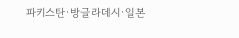파키스탄·방글라데시·일본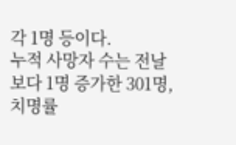각 1명 등이다.
누적 사망자 수는 전날보다 1명 증가한 301명, 치명률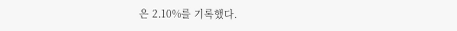은 2.10%를 기록했다.